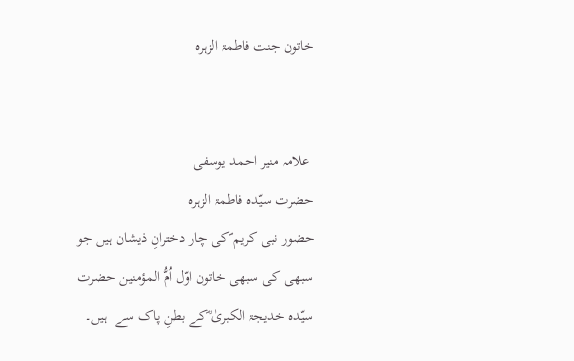خاتون جنت فاطمۃ الزہرہ


 علامہ منیر احمد یوسفی
حضرت سیّدہ فاطمۃ الزہرہ
حضور نبی کریم ؐکی چار دخترانِ ذیشان ہیں جو سبھی کی سبھی خاتون اوّل اُمُّ المؤمنین حضرت سیّدہ خدیجۃ الکبریٰ ؓکے بطنِ پاک سے  ہیں۔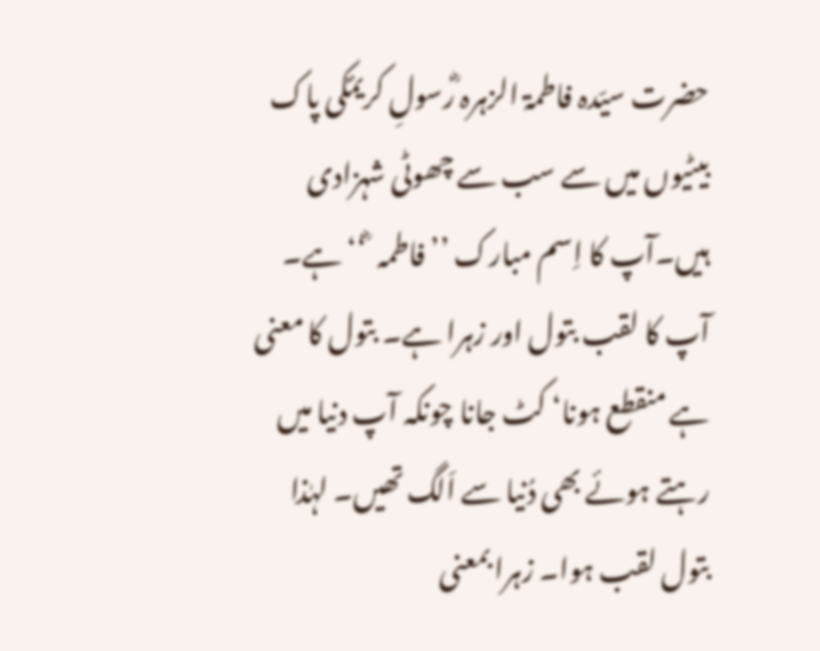حضرت سیّدہ فاطمۃ الزہرہ ؓرسولِ کریمؐکی پاک بیٹیوں میں سے سب سے چھوٹی شہزادی ہیں۔آپ کا اِسم مبارک ’’فاطمہ  ؓ‘‘ ہے۔ آپ کا لقب بتول اور زہرا ہے۔ بتول کا معنی ہے منقطع ہونا‘ کٹ جانا چونکہ آپ دنیا میں رہتے ہوئے بھی دُنیا سے اَلگ تھیں۔ لہٰذا بتول لقب ہوا۔ زہرا بمعنی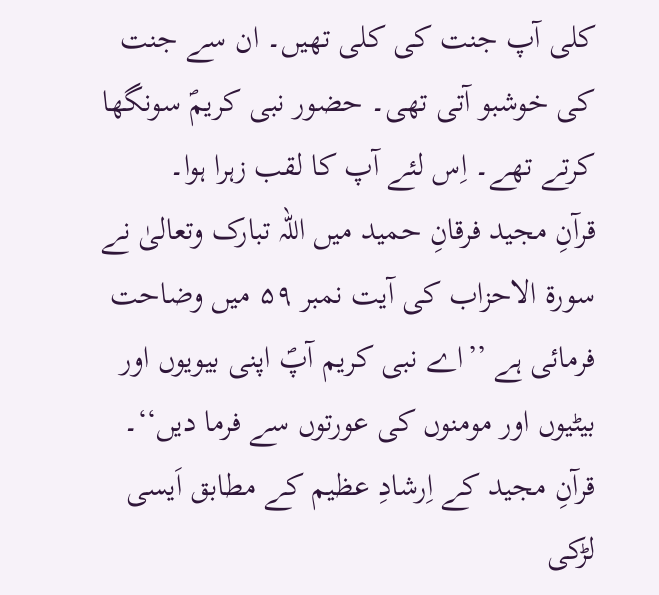کلی آپ جنت کی کلی تھیں۔ ان سے جنت کی خوشبو آتی تھی۔ حضور نبی کریمؐ سونگھا کرتے تھے۔ اِس لئے آپ کا لقب زہرا ہوا۔
قرآنِ مجید فرقانِ حمید میں اللہ تبارک وتعالیٰ نے سورۃ الاحزاب کی آیت نمبر ۵۹ میں وضاحت فرمائی ہے ’’اے نبی کریم آپؐ اپنی بیویوں اور بیٹیوں اور مومنوں کی عورتوں سے فرما دیں‘‘۔ قرآنِ مجید کے اِرشادِ عظیم کے مطابق اَیسی لڑکی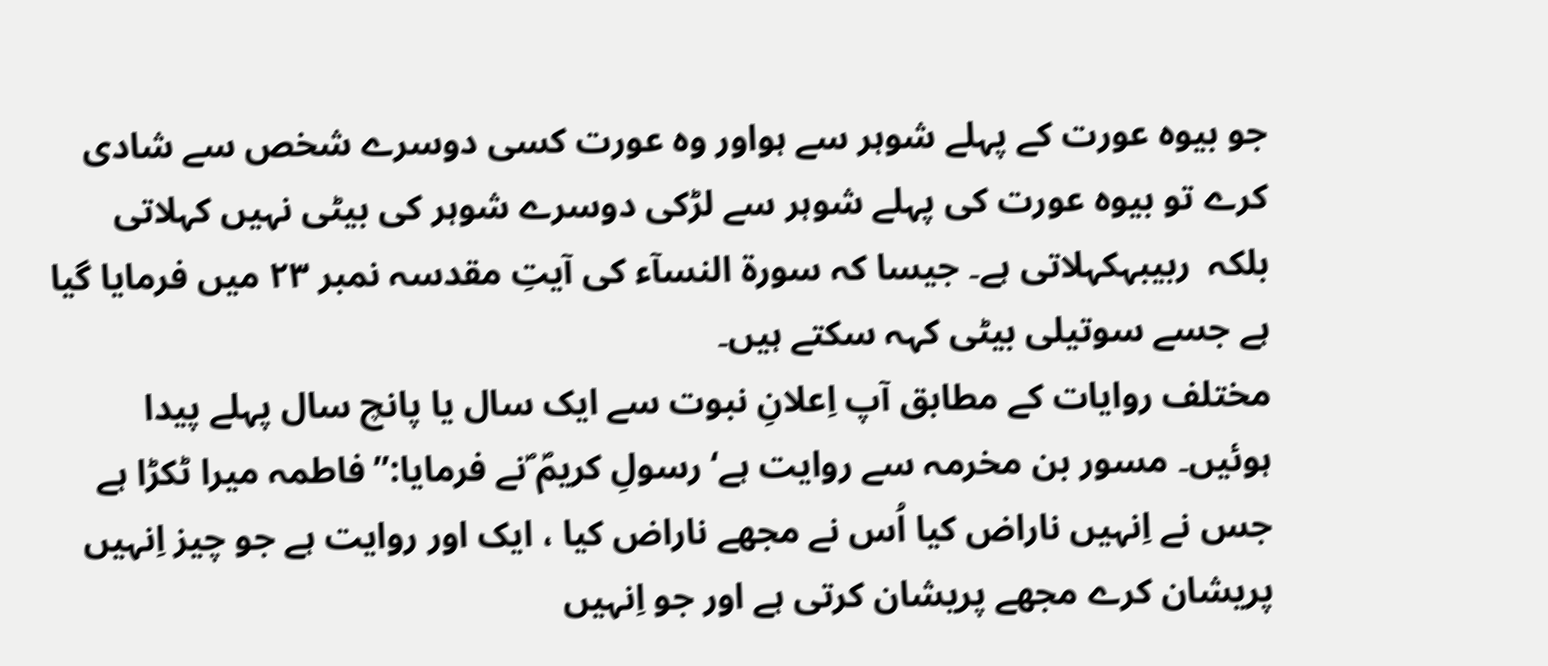جو بیوہ عورت کے پہلے شوہر سے ہواور وہ عورت کسی دوسرے شخص سے شادی کرے تو بیوہ عورت کی پہلے شوہر سے لڑکی دوسرے شوہر کی بیٹی نہیں کہلاتی بلکہ  ربیبہکہلاتی ہے۔ جیسا کہ سورۃ النسآء کی آیتِ مقدسہ نمبر ۲۳ میں فرمایا گیا ہے جسے سوتیلی بیٹی کہہ سکتے ہیں۔
مختلف روایات کے مطابق آپ اِعلانِ نبوت سے ایک سال یا پانچ سال پہلے پیدا ہوئیں۔ مسور بن مخرمہ سے روایت ہے‘ رسولِ کریمؐ ؐنے فرمایا:’’فاطمہ میرا ٹکڑا ہے جس نے اِنہیں ناراض کیا اُس نے مجھے ناراض کیا ، ایک اور روایت ہے جو چیز اِنہیں پریشان کرے مجھے پریشان کرتی ہے اور جو اِنہیں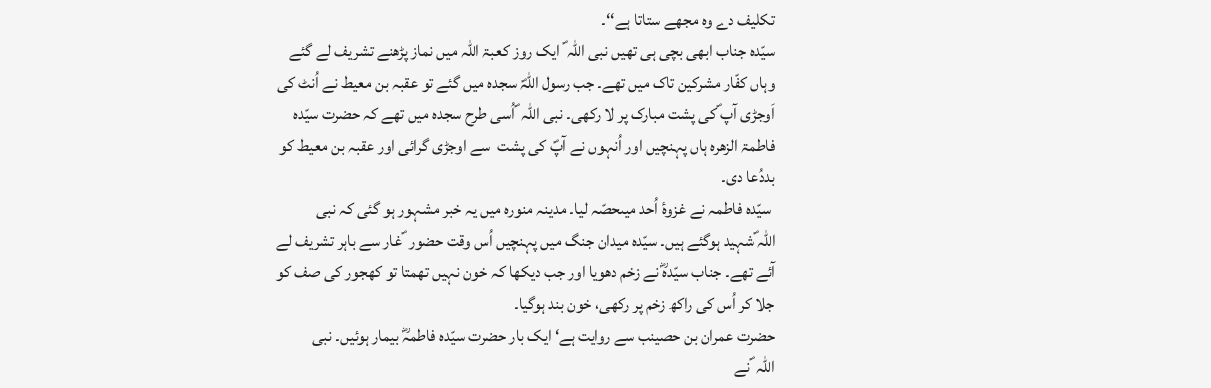تکلیف دے وہ مجھے ستاتا ہے‘‘۔
سیّدہ جناب ابھی بچی ہی تھیں نبی اللہ ؐ ایک روز کعبۃ اللہ میں نماز پڑھنے تشریف لے گئے وہاں کفّار مشرکین تاک میں تھے۔ جب رسول اللہؐ سجدہ میں گئے تو عقبہ بن معیط نے اُنٹ کی اَوجڑی آپ ؐکی پشت مبارک پر لا رکھی۔ نبی اللہ  ؐاُسی طرح سجدہ میں تھے کہ حضرت سیّدہ فاطمۃ الزھرہ ہاں پہنچیں اور اُنہوں نے آپؐ کی پشت  سے اوجڑی گرائی اور عقبہ بن معیط کو بددُعا دی۔
 سیّدہ فاطمہ نے غزوۂ اُحد میںحصّہ لیا۔ مدینہ منورہ میں یہ خبر مشہور ہو گئی کہ نبی اللہ ؐشہید ہوگئے ہیں۔ سیّدہ میدان جنگ میں پہنچیں اُس وقت حضور  ؐغار سے باہر تشریف لے آئے تھے۔ جناب سیّدہؓ نے زخم دھویا اور جب دیکھا کہ خون نہیں تھمتا تو کھجور کی صف کو جلا کر اُس کی راکھ زخم پر رکھی، خون بند ہوگیا۔
حضرت عمران بن حصینب سے روایت ہے‘ ایک بار حضرت سیّدہ فاطمہؓ بیمار ہوئیں۔ نبی اللہ  ؐنے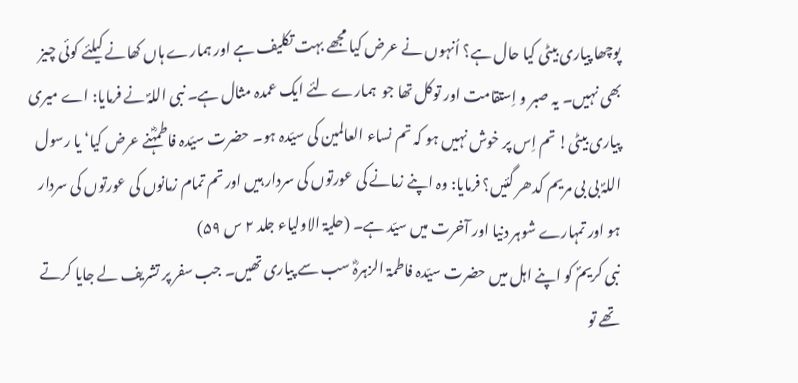پوچھا پیاری بیٹی کیا حال ہے؟ اُنہوں نے عرض کیا مجھے بہت تکلیف ہے اور ہمارے ہاں کھانے کیلئے کوئی چیز بھی نہیں۔ یہ صبر و اِستقامت اور توکل تھا جو  ہمارے لئے ایک عمدہ مثال ہے۔ نبی اللہؐ نے فرمایا: اے میری پیاری بیٹی! تم اِس پر خوش نہیں ہو کہ تم نساء العالمین کی سیّدہ ہو۔ حضرت سیّدہ فاطمہؓنے عرض کیا‘ یا رسول اللہؐ بی بی مریم کدھر گئیں؟ فرمایا: وہ اپنے زمانے کی عورتوں کی سردار ہیں اور تم تمام زمانوں کی عورتوں کی سردار ہو اور تمہارے شوہر دنیا اور آخرت میں سیّد ہے۔ (حلیۃ الاولیاء جلد ۲ س ۵۹)
نبی کریمؐ کو اپنے اہل میں حضرت سیّدہ فاطمۃ الزہرہؓ سب سے پیاری تھیں۔ جب سفر پر تشریف لے جایا کرتے تھے تو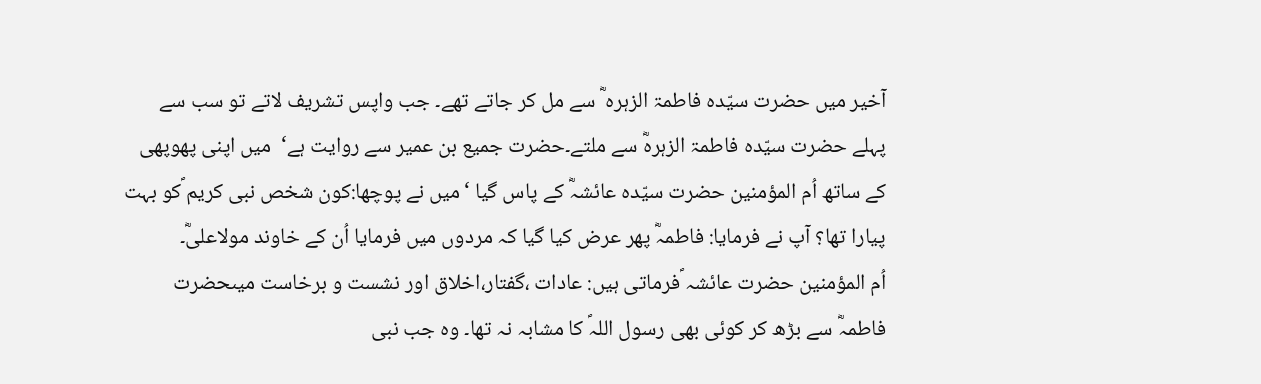آخیر میں حضرت سیّدہ فاطمۃ الزہرہ ؓ سے مل کر جاتے تھے۔ جب واپس تشریف لاتے تو سب سے پہلے حضرت سیّدہ فاطمۃ الزہرہؓ سے ملتے۔حضرت جمیع بن عمیر سے روایت ہے‘  میں اپنی پھوپھی کے ساتھ اُم المؤمنین حضرت سیّدہ عائشہؓ کے پاس گیا ‘میں نے پوچھا:کون شخص نبی کریم ؐکو بہت پیارا تھا؟ آپ نے فرمایا: فاطمہؓ پھر عرض کیا گیا کہ مردوں میں فرمایا اُن کے خاوند مولاعلیؓ۔
اُم المؤمنین حضرت عائشہ ؐفرماتی ہیں: عادات ،گفتار،اخلاق اور نشست و برخاست میںحضرت فاطمہؓ سے بڑھ کر کوئی بھی رسول اللہؐ کا مشابہ نہ تھا۔ وہ جب نبی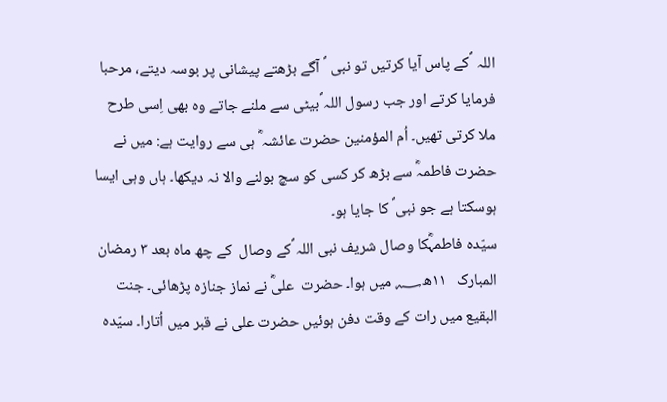اللہ  ؐکے پاس آیا کرتیں تو نبی  ؐ آگے بڑھتے پیشانی پر بوسہ دیتے، مرحبا فرمایا کرتے اور جب رسول اللہ ؐبیٹی سے ملنے جاتے وہ بھی اِسی طرح ملا کرتی تھیں۔ اُم المؤمنین حضرت عائشہ ؓ ہی سے روایت ہے: میں نے حضرت فاطمہؓ سے بڑھ کر کسی کو سچ بولنے والا نہ دیکھا۔ ہاں وہی ایسا ہوسکتا ہے جو نبی ؐ کا جایا ہو۔
سیّدہ فاطمہؓکا وصال شریف نبی اللہ ؐکے وصال  کے چھ ماہ بعد ۳ رمضان المبارک   ۱۱ھ؁ میں ہوا۔ حضرت  علیؓ نے نماز جنازہ پڑھائی۔ جنت البقیع میں رات کے وقت دفن ہوئیں حضرت علی نے قبر میں اُتارا۔ سیّدہ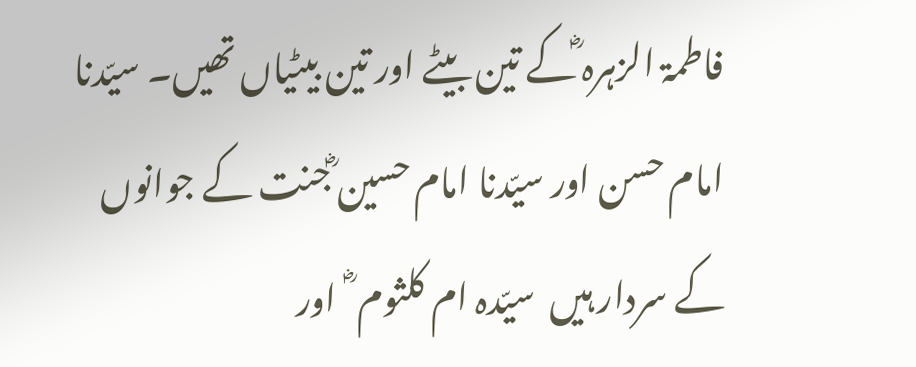فاطمۃ الزہرہ ؓکے تین بیٹے اور تین بیٹیاں تھیں۔ سیّدنا امام حسن اور سیّدنا امام حسین ؓجنت کے جوانوں کے سردار ہیں  سیّدہ ام کلثوم ؓ  اور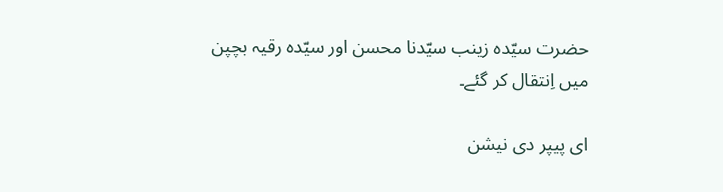حضرت سیّدہ زینب سیّدنا محسن اور سیّدہ رقیہ بچپن میں اِنتقال کر گئے۔

ای پیپر دی نیشن